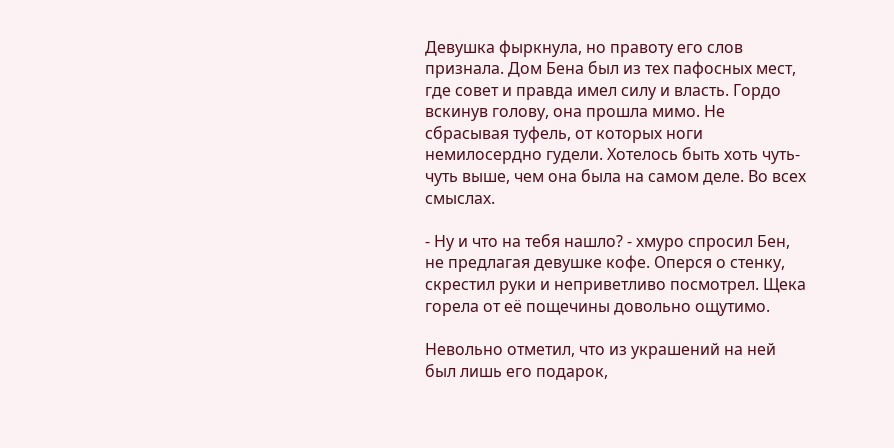Девушка фыркнула, но правоту его слов признала. Дом Бена был из тех пафосных мест, где совет и правда имел силу и власть. Гордо вскинув голову, она прошла мимо. Не сбрасывая туфель, от которых ноги немилосердно гудели. Хотелось быть хоть чуть-чуть выше, чем она была на самом деле. Во всех смыслах.

- Ну и что на тебя нашло? - хмуро спросил Бен, не предлагая девушке кофе. Оперся о стенку, скрестил руки и неприветливо посмотрел. Щека горела от её пощечины довольно ощутимо.

Невольно отметил, что из украшений на ней был лишь его подарок,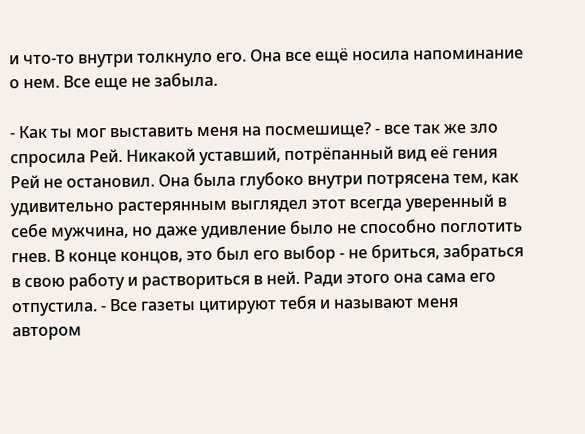и что-то внутри толкнуло его. Она все ещё носила напоминание о нем. Все еще не забыла.

- Как ты мог выставить меня на посмешище? - все так же зло спросила Рей. Никакой уставший, потрёпанный вид её гения Рей не остановил. Она была глубоко внутри потрясена тем, как удивительно растерянным выглядел этот всегда уверенный в себе мужчина, но даже удивление было не способно поглотить гнев. В конце концов, это был его выбор - не бриться, забраться в свою работу и раствориться в ней. Ради этого она сама его отпустила. - Все газеты цитируют тебя и называют меня автором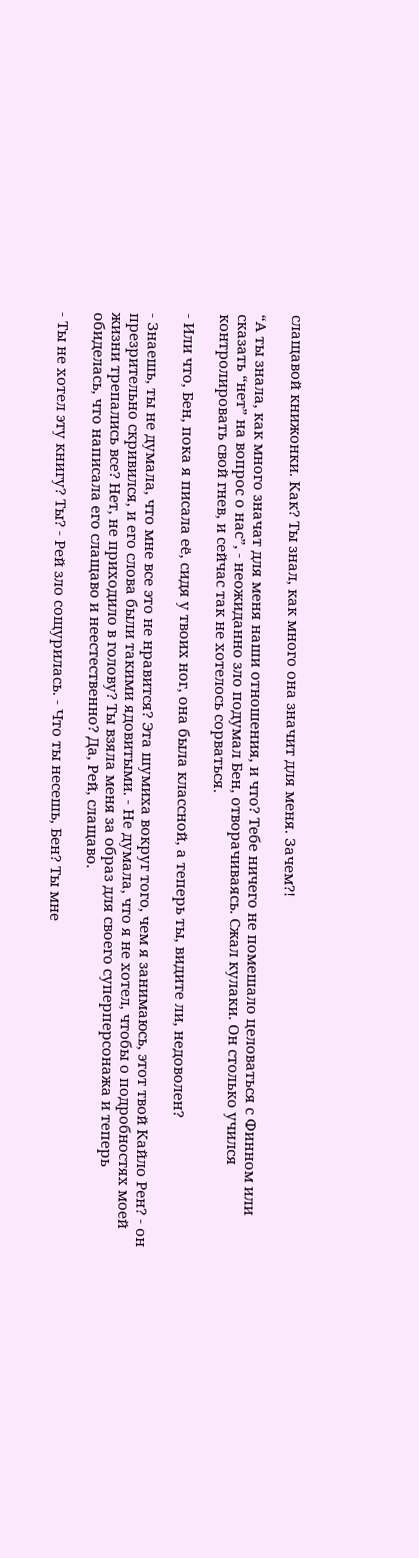слащавой книжонки. Как? Ты знал, как много она значит для меня. Зачем?!

“А ты знала, как много значат для меня наши отношения, и что? Тебе ничего не помешало целоваться с Финном или сказать “нет” на вопрос о нас”, - неожиданно зло подумал Бен, отворачиваясь. Сжал кулаки. Он столько учился контролировать свой гнев, и сейчас так не хотелось сорваться.

- Или что, Бен, пока я писала её, сидя у твоих ног, она была классной, а теперь ты, видите ли, недоволен?

- Знаешь, ты не думала, что мне все это не нравится? Эта шумиха вокруг того, чем я занимаюсь, этот твой Кайло Рен? - он презрительно скривился, и его слова были такими ядовитыми. - Не думала, что я не хотел, чтобы о подробностях моей жизни трепались все? Нет, не приходило в голову? Ты взяла меня за образ для своего суперперсонажа и теперь обиделась, что написала его слащаво и неестественно? Да, Рей, слащаво.

- Ты не хотел эту книгу? Ты? - Рей зло сощурилась. - Что ты несешь, Бен? Ты мне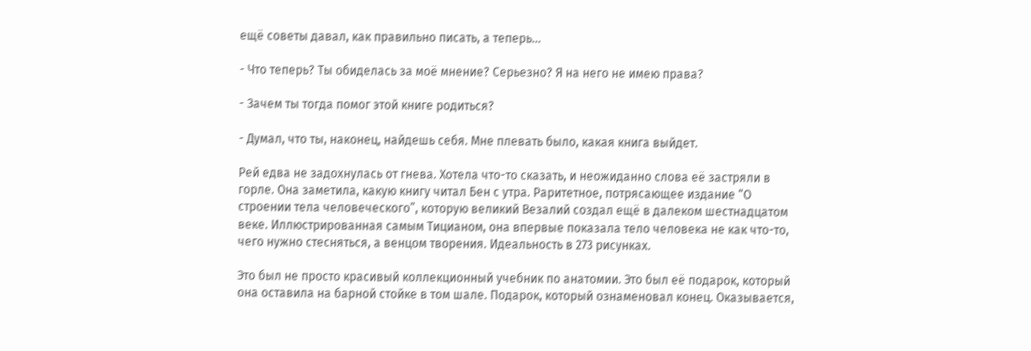ещё советы давал, как правильно писать, а теперь…

- Что теперь? Ты обиделась за моё мнение? Серьезно? Я на него не имею права?

- Зачем ты тогда помог этой книге родиться?

- Думал, что ты, наконец, найдешь себя. Мне плевать было, какая книга выйдет.

Рей едва не задохнулась от гнева. Хотела что-то сказать, и неожиданно слова её застряли в горле. Она заметила, какую книгу читал Бен с утра. Раритетное, потрясающее издание “О строении тела человеческого”, которую великий Везалий создал ещё в далеком шестнадцатом веке. Иллюстрированная самым Тицианом, она впервые показала тело человека не как что-то, чего нужно стесняться, а венцом творения. Идеальность в 273 рисунках.

Это был не просто красивый коллекционный учебник по анатомии. Это был её подарок, который она оставила на барной стойке в том шале. Подарок, который ознаменовал конец. Оказывается,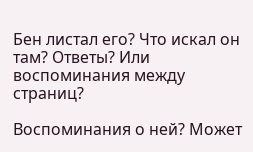Бен листал его? Что искал он там? Ответы? Или воспоминания между страниц?

Воспоминания о ней? Может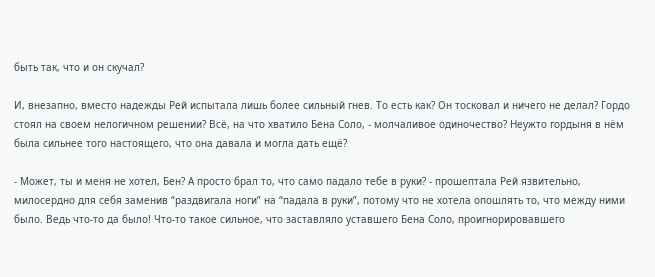быть так, что и он скучал?

И, внезапно, вместо надежды Рей испытала лишь более сильный гнев. То есть как? Он тосковал и ничего не делал? Гордо стоял на своем нелогичном решении? Всё, на что хватило Бена Соло, - молчаливое одиночество? Неужто гордыня в нём была сильнее того настоящего, что она давала и могла дать ещё?

- Может, ты и меня не хотел, Бен? А просто брал то, что само падало тебе в руки? - прошептала Рей язвительно, милосердно для себя заменив “раздвигала ноги” на “падала в руки”, потому что не хотела опошлять то, что между ними было. Ведь что-то да было! Что-то такое сильное, что заставляло уставшего Бена Соло, проигнорировавшего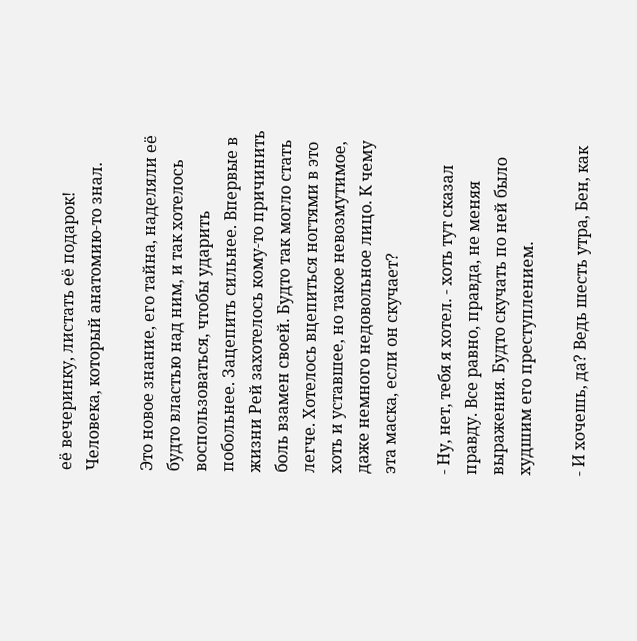её вечеринку, листать её подарок! Человека, который анатомию-то знал.

Это новое знание, его тайна, наделяли её будто властью над ним, и так хотелось воспользоваться, чтобы ударить побольнее. Зацепить сильнее. Впервые в жизни Рей захотелось кому-то причинить боль взамен своей. Будто так могло стать легче. Хотелось вцепиться ногтями в это хоть и уставшее, но такое невозмутимое, даже немного недовольное лицо. К чему эта маска, если он скучает?

- Ну, нет, тебя я хотел. - хоть тут сказал правду. Все равно, правда, не меняя выражения. Будто скучать по ней было худшим его преступлением.

- И хочешь, да? Ведь шесть утра, Бен, как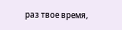раз твое время,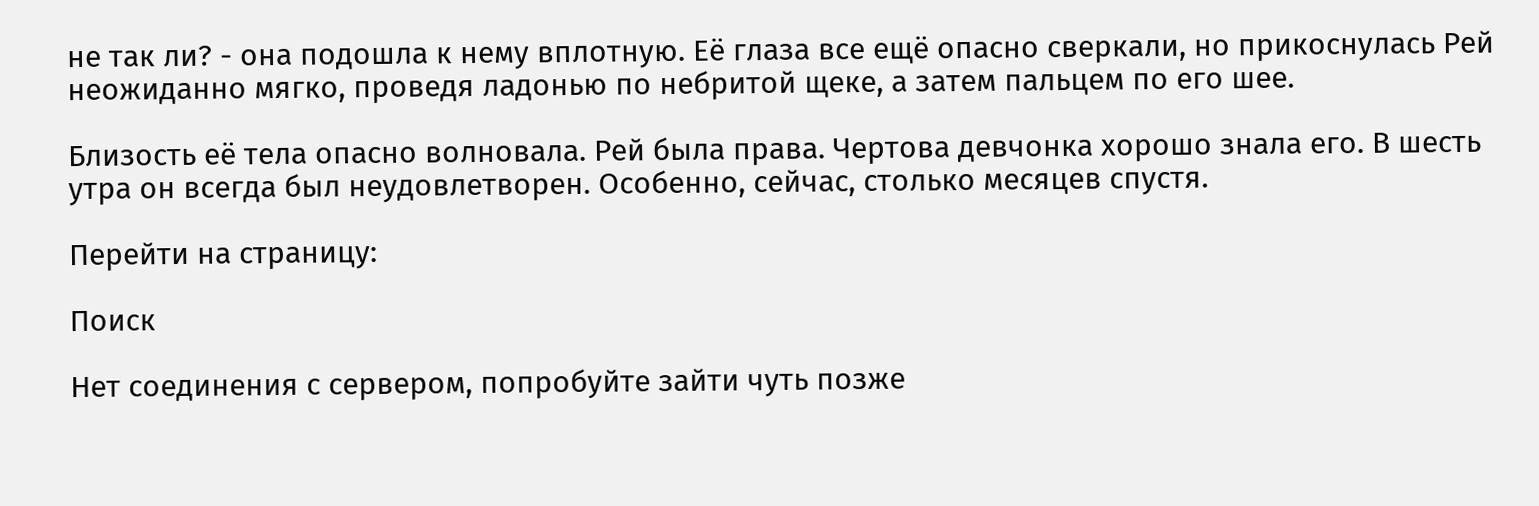не так ли? - она подошла к нему вплотную. Её глаза все ещё опасно сверкали, но прикоснулась Рей неожиданно мягко, проведя ладонью по небритой щеке, а затем пальцем по его шее.

Близость её тела опасно волновала. Рей была права. Чертова девчонка хорошо знала его. В шесть утра он всегда был неудовлетворен. Особенно, сейчас, столько месяцев спустя.

Перейти на страницу:

Поиск

Нет соединения с сервером, попробуйте зайти чуть позже